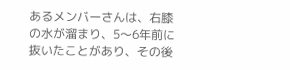あるメンバーさんは、右膝の水が溜まり、5〜6年前に抜いたことがあり、その後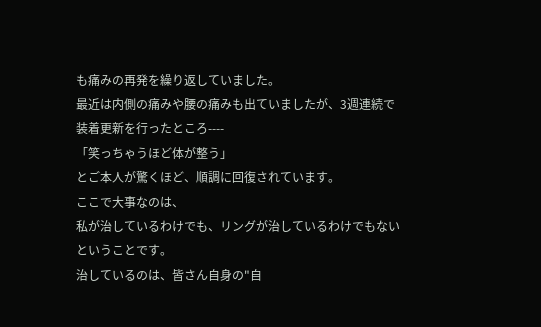も痛みの再発を繰り返していました。
最近は内側の痛みや腰の痛みも出ていましたが、3週連続で装着更新を行ったところ----
「笑っちゃうほど体が整う」
とご本人が驚くほど、順調に回復されています。
ここで大事なのは、
私が治しているわけでも、リングが治しているわけでもないということです。
治しているのは、皆さん自身の"自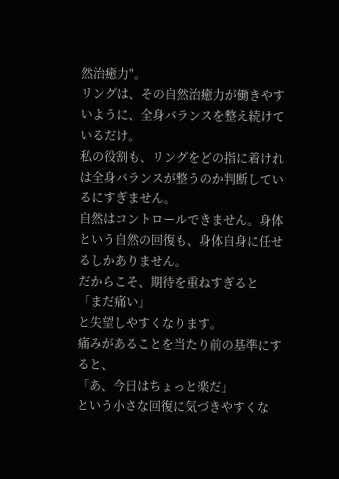然治癒力"。
リングは、その自然治癒力が働きやすいように、全身バランスを整え続けているだけ。
私の役割も、リングをどの指に着けれは全身バランスが整うのか判断しているにすぎません。
自然はコントロールできません。身体という自然の回復も、身体自身に任せるしかありません。
だからこそ、期待を重ねすぎると
「まだ痛い」
と失望しやすくなります。
痛みがあることを当たり前の基準にすると、
「あ、今日はちょっと楽だ」
という小さな回復に気づきやすくな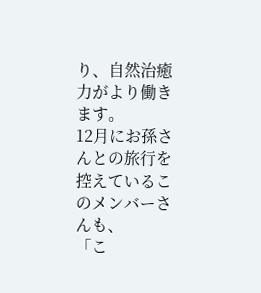り、自然治癒力がより働きます。
12月にお孫さんとの旅行を控えているこのメンバーさんも、
「こ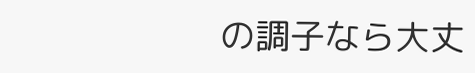の調子なら大丈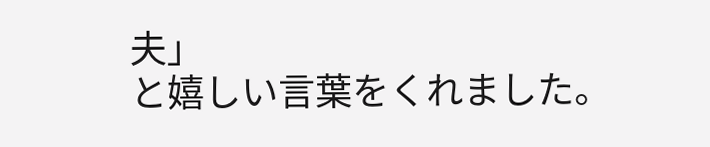夫」
と嬉しい言葉をくれました。